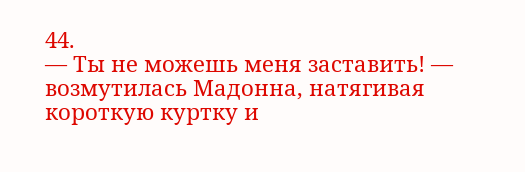44.
— Ты не можешь меня заставить! — возмутилась Мадонна, натягивая короткую куртку и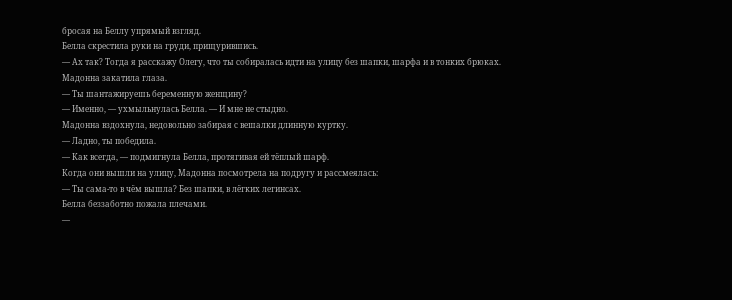бросая на Беллу упрямый взгляд.
Белла скрестила руки на груди, прищурившись.
— Ах так? Тогда я расскажу Олегу, что ты собиралась идти на улицу без шапки, шарфа и в тонких брюках.
Мадонна закатила глаза.
— Ты шантажируешь беременную женщину?
— Именно, — ухмыльнулась Белла. — И мне не стыдно.
Мадонна вздохнула, недовольно забирая с вешалки длинную куртку.
— Ладно, ты победила.
— Как всегда, — подмигнула Белла, протягивая ей тёплый шарф.
Когда они вышли на улицу, Мадонна посмотрела на подругу и рассмеялась:
— Ты сама-то в чём вышла? Без шапки, в лёгких легинсах.
Белла беззаботно пожала плечами.
—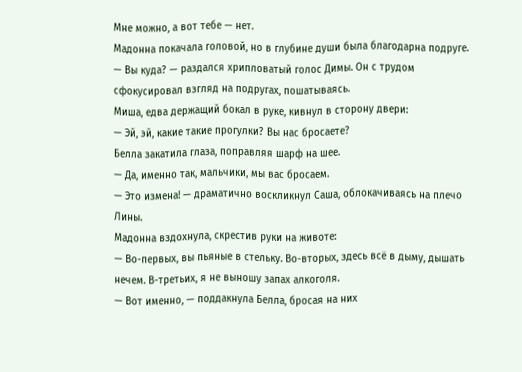Мне можно, а вот тебе — нет.
Мадонна покачала головой, но в глубине души была благодарна подруге.
— Вы куда? — раздался хрипловатый голос Димы. Он с трудом сфокусировал взгляд на подругах, пошатываясь.
Миша, едва держащий бокал в руке, кивнул в сторону двери:
— Эй, эй, какие такие прогулки? Вы нас бросаете?
Белла закатила глаза, поправляя шарф на шее.
— Да, именно так, мальчики, мы вас бросаем.
— Это измена! — драматично воскликнул Саша, облокачиваясь на плечо Лины.
Мадонна вздохнула, скрестив руки на животе:
— Во-первых, вы пьяные в стельку. Во-вторых, здесь всё в дыму, дышать нечем. В-третьих, я не выношу запах алкоголя.
— Вот именно, — поддакнула Белла, бросая на них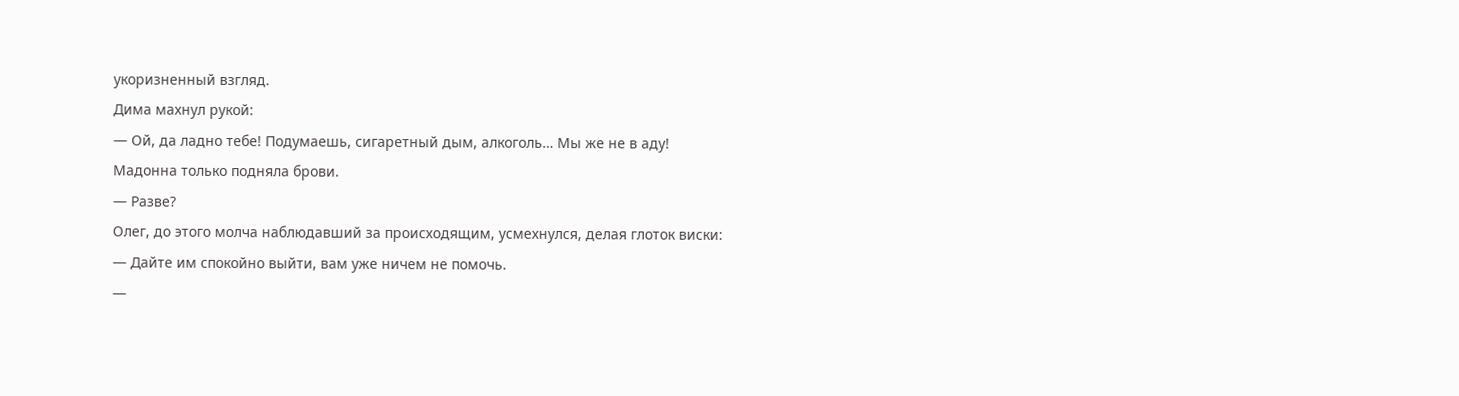укоризненный взгляд.
Дима махнул рукой:
— Ой, да ладно тебе! Подумаешь, сигаретный дым, алкоголь… Мы же не в аду!
Мадонна только подняла брови.
— Разве?
Олег, до этого молча наблюдавший за происходящим, усмехнулся, делая глоток виски:
— Дайте им спокойно выйти, вам уже ничем не помочь.
—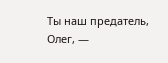Ты наш предатель, Олег, —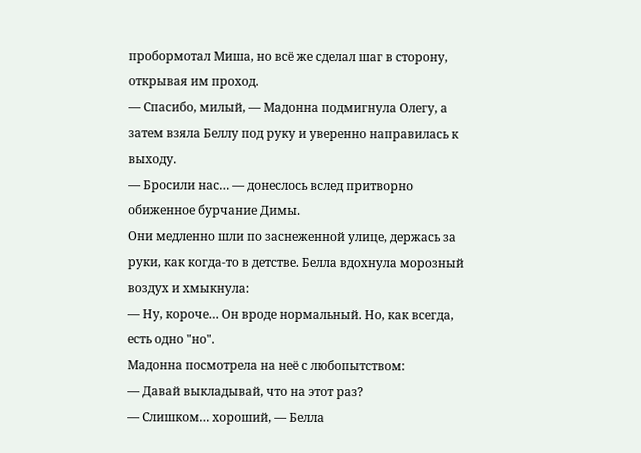пробормотал Миша, но всё же сделал шаг в сторону, открывая им проход.
— Спасибо, милый, — Мадонна подмигнула Олегу, а затем взяла Беллу под руку и уверенно направилась к выходу.
— Бросили нас… — донеслось вслед притворно обиженное бурчание Димы.
Они медленно шли по заснеженной улице, держась за руки, как когда-то в детстве. Белла вдохнула морозный воздух и хмыкнула:
— Ну, короче… Он вроде нормальный. Но, как всегда, есть одно "но".
Мадонна посмотрела на неё с любопытством:
— Давай выкладывай, что на этот раз?
— Слишком… хороший, — Белла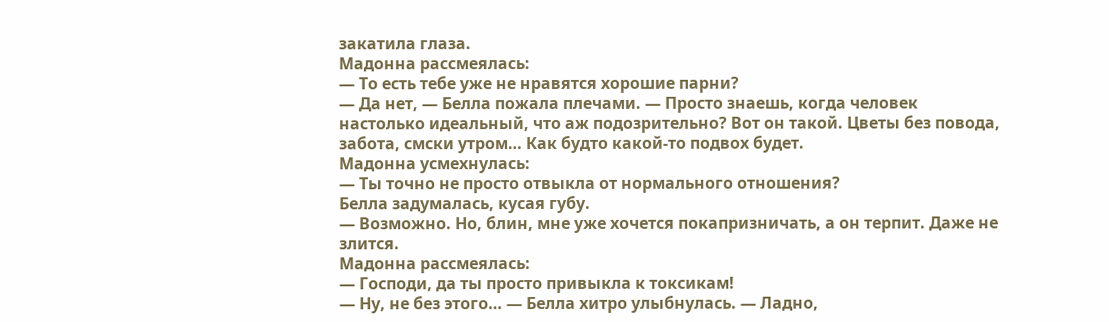закатила глаза.
Мадонна рассмеялась:
— То есть тебе уже не нравятся хорошие парни?
— Да нет, — Белла пожала плечами. — Просто знаешь, когда человек настолько идеальный, что аж подозрительно? Вот он такой. Цветы без повода, забота, смски утром… Как будто какой-то подвох будет.
Мадонна усмехнулась:
— Ты точно не просто отвыкла от нормального отношения?
Белла задумалась, кусая губу.
— Возможно. Но, блин, мне уже хочется покапризничать, а он терпит. Даже не злится.
Мадонна рассмеялась:
— Господи, да ты просто привыкла к токсикам!
— Ну, не без этого… — Белла хитро улыбнулась. — Ладно,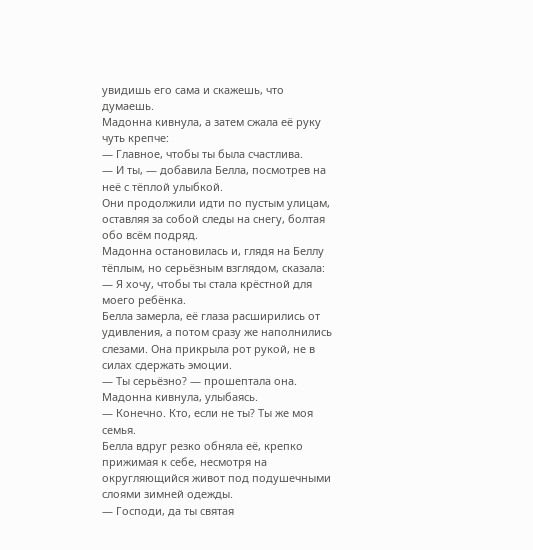увидишь его сама и скажешь, что думаешь.
Мадонна кивнула, а затем сжала её руку чуть крепче:
— Главное, чтобы ты была счастлива.
— И ты, — добавила Белла, посмотрев на неё с тёплой улыбкой.
Они продолжили идти по пустым улицам, оставляя за собой следы на снегу, болтая обо всём подряд.
Мадонна остановилась и, глядя на Беллу тёплым, но серьёзным взглядом, сказала:
— Я хочу, чтобы ты стала крёстной для моего ребёнка.
Белла замерла, её глаза расширились от удивления, а потом сразу же наполнились слезами. Она прикрыла рот рукой, не в силах сдержать эмоции.
— Ты серьёзно? — прошептала она.
Мадонна кивнула, улыбаясь.
— Конечно. Кто, если не ты? Ты же моя семья.
Белла вдруг резко обняла её, крепко прижимая к себе, несмотря на округляющийся живот под подушечными слоями зимней одежды.
— Господи, да ты святая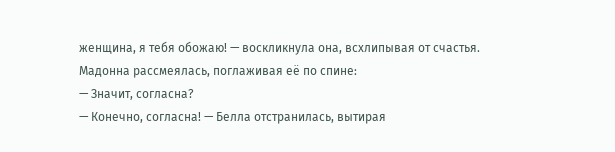женщина, я тебя обожаю! — воскликнула она, всхлипывая от счастья.
Мадонна рассмеялась, поглаживая её по спине:
— Значит, согласна?
— Конечно, согласна! — Белла отстранилась, вытирая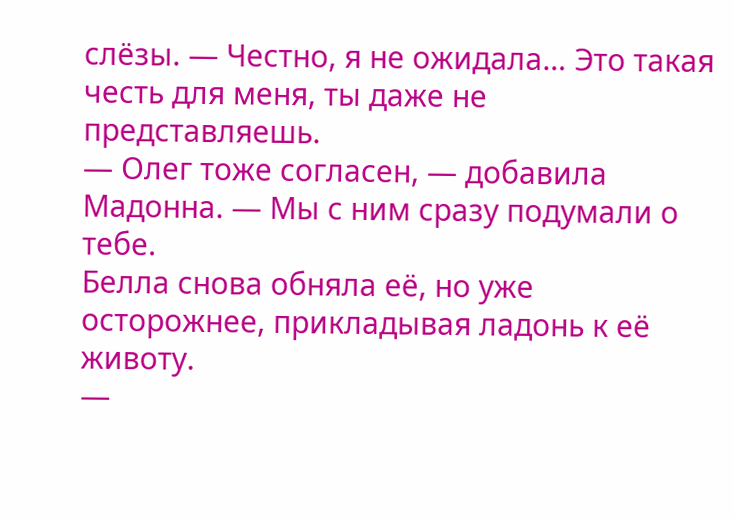слёзы. — Честно, я не ожидала… Это такая честь для меня, ты даже не представляешь.
— Олег тоже согласен, — добавила Мадонна. — Мы с ним сразу подумали о тебе.
Белла снова обняла её, но уже осторожнее, прикладывая ладонь к её животу.
—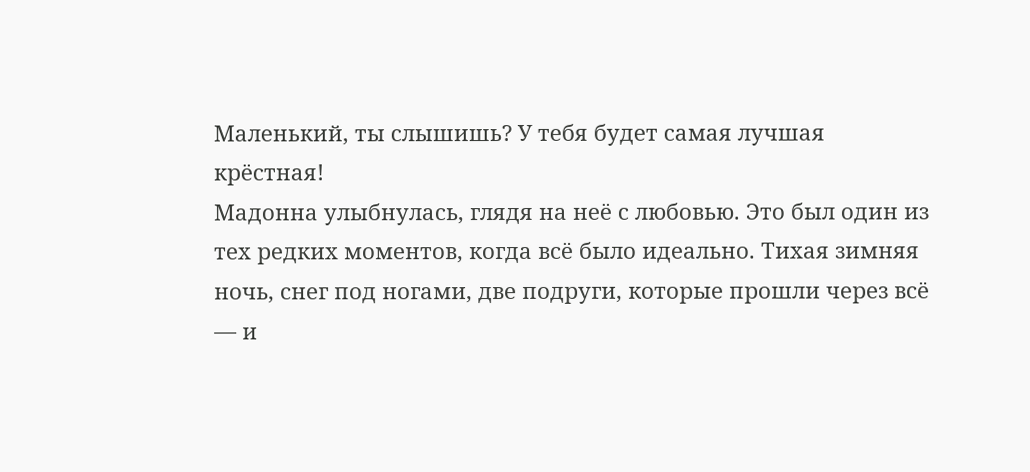Маленький, ты слышишь? У тебя будет самая лучшая крёстная!
Мадонна улыбнулась, глядя на неё с любовью. Это был один из тех редких моментов, когда всё было идеально. Тихая зимняя ночь, снег под ногами, две подруги, которые прошли через всё — и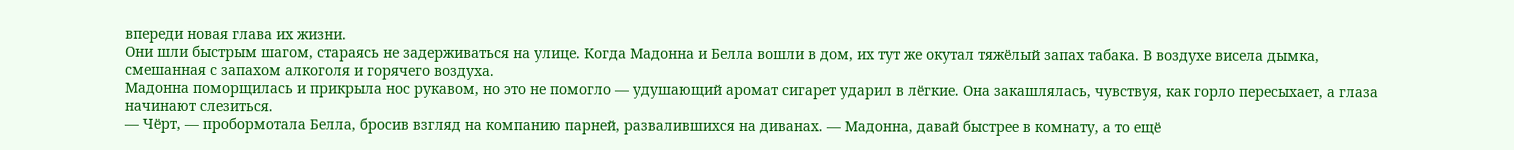впереди новая глава их жизни.
Они шли быстрым шагом, стараясь не задерживаться на улице. Когда Мадонна и Белла вошли в дом, их тут же окутал тяжёлый запах табака. В воздухе висела дымка, смешанная с запахом алкоголя и горячего воздуха.
Мадонна поморщилась и прикрыла нос рукавом, но это не помогло — удушающий аромат сигарет ударил в лёгкие. Она закашлялась, чувствуя, как горло пересыхает, а глаза начинают слезиться.
— Чёрт, — пробормотала Белла, бросив взгляд на компанию парней, развалившихся на диванах. — Мадонна, давай быстрее в комнату, а то ещё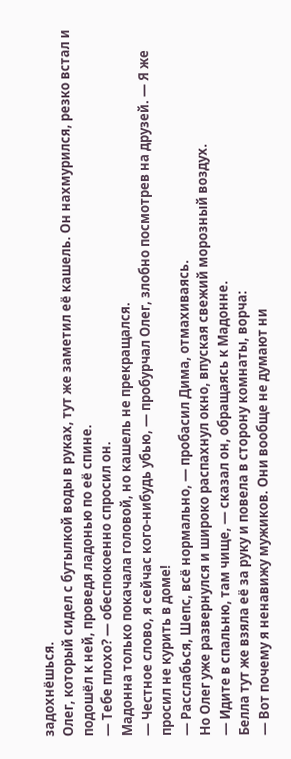задохнёшься.
Олег, который сидел с бутылкой воды в руках, тут же заметил её кашель. Он нахмурился, резко встал и подошёл к ней, проведя ладонью по её спине.
— Тебе плохо? — обеспокоенно спросил он.
Мадонна только покачала головой, но кашель не прекращался.
— Честное слово, я сейчас кого-нибудь убью, — пробурчал Олег, злобно посмотрев на друзей. — Я же просил не курить в доме!
— Расслабься, Шепс, всё нормально, — пробасил Дима, отмахиваясь.
Но Олег уже развернулся и широко распахнул окно, впуская свежий морозный воздух.
— Идите в спальню, там чище, — сказал он, обращаясь к Мадонне.
Белла тут же взяла её за руку и повела в сторону комнаты, ворча:
— Вот почему я ненавижу мужиков. Они вообще не думают ни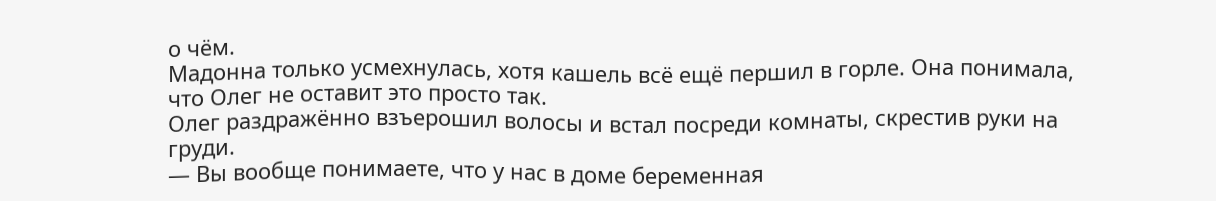о чём.
Мадонна только усмехнулась, хотя кашель всё ещё першил в горле. Она понимала, что Олег не оставит это просто так.
Олег раздражённо взъерошил волосы и встал посреди комнаты, скрестив руки на груди.
— Вы вообще понимаете, что у нас в доме беременная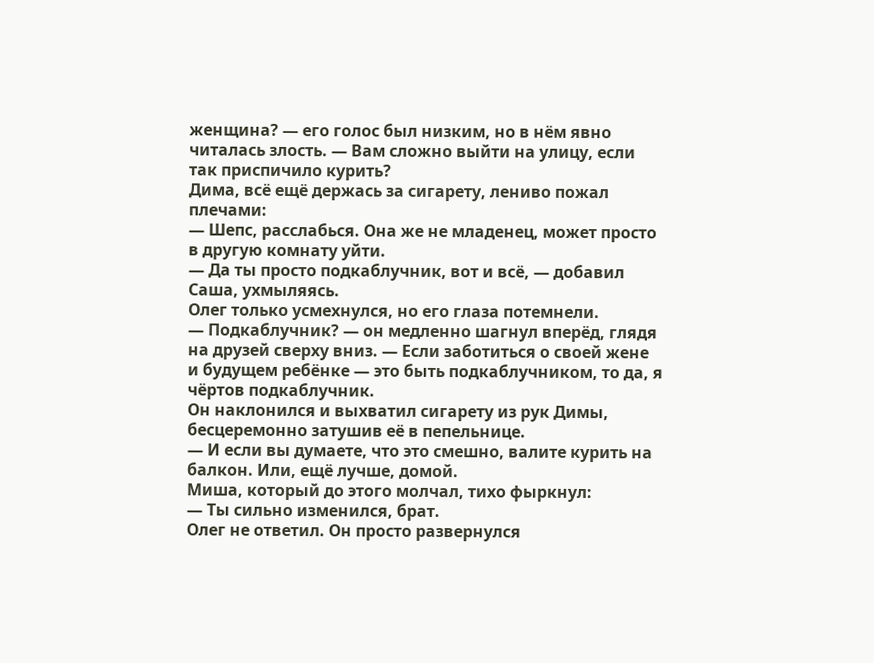женщина? — его голос был низким, но в нём явно читалась злость. — Вам сложно выйти на улицу, если так приспичило курить?
Дима, всё ещё держась за сигарету, лениво пожал плечами:
— Шепс, расслабься. Она же не младенец, может просто в другую комнату уйти.
— Да ты просто подкаблучник, вот и всё, — добавил Саша, ухмыляясь.
Олег только усмехнулся, но его глаза потемнели.
— Подкаблучник? — он медленно шагнул вперёд, глядя на друзей сверху вниз. — Если заботиться о своей жене и будущем ребёнке — это быть подкаблучником, то да, я чёртов подкаблучник.
Он наклонился и выхватил сигарету из рук Димы, бесцеремонно затушив её в пепельнице.
— И если вы думаете, что это смешно, валите курить на балкон. Или, ещё лучше, домой.
Миша, который до этого молчал, тихо фыркнул:
— Ты сильно изменился, брат.
Олег не ответил. Он просто развернулся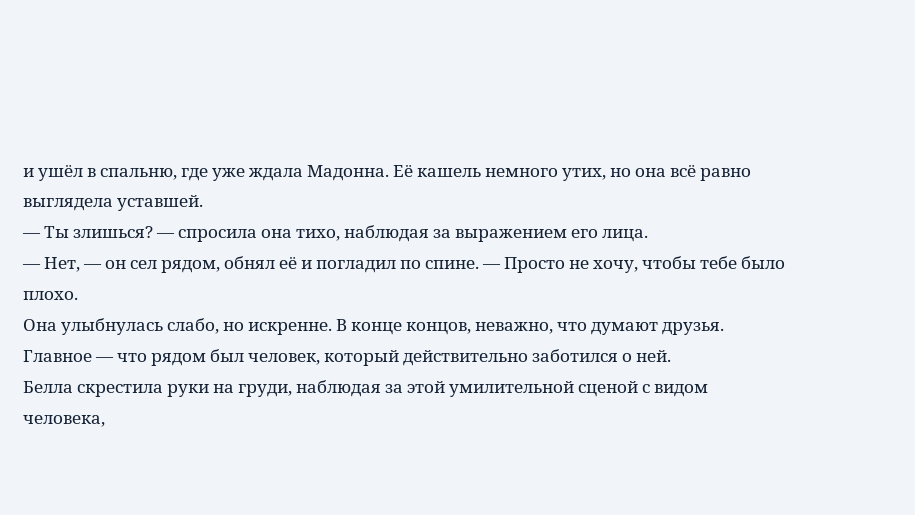и ушёл в спальню, где уже ждала Мадонна. Её кашель немного утих, но она всё равно выглядела уставшей.
— Ты злишься? — спросила она тихо, наблюдая за выражением его лица.
— Нет, — он сел рядом, обнял её и погладил по спине. — Просто не хочу, чтобы тебе было плохо.
Она улыбнулась слабо, но искренне. В конце концов, неважно, что думают друзья. Главное — что рядом был человек, который действительно заботился о ней.
Белла скрестила руки на груди, наблюдая за этой умилительной сценой с видом человека,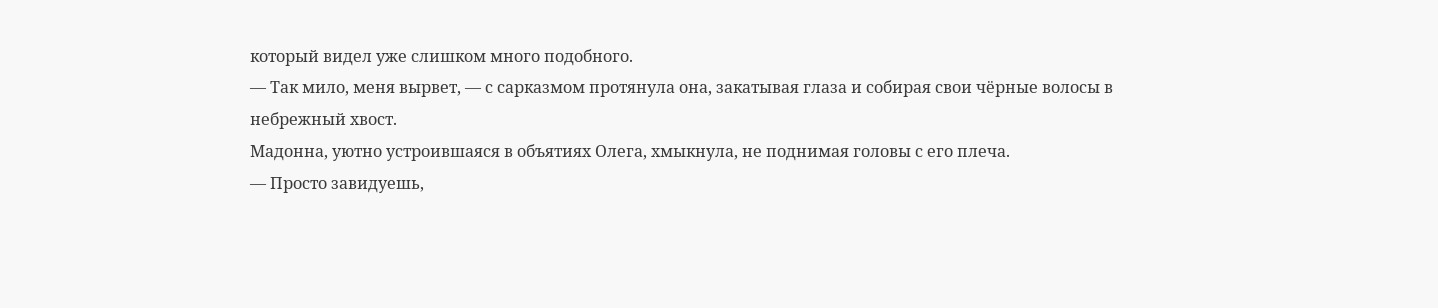который видел уже слишком много подобного.
— Так мило, меня вырвет, — с сарказмом протянула она, закатывая глаза и собирая свои чёрные волосы в небрежный хвост.
Мадонна, уютно устроившаяся в объятиях Олега, хмыкнула, не поднимая головы с его плеча.
— Просто завидуешь,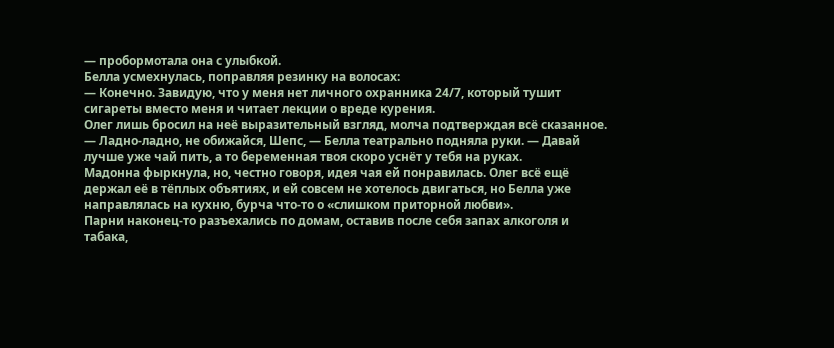— пробормотала она с улыбкой.
Белла усмехнулась, поправляя резинку на волосах:
— Конечно. Завидую, что у меня нет личного охранника 24/7, который тушит сигареты вместо меня и читает лекции о вреде курения.
Олег лишь бросил на неё выразительный взгляд, молча подтверждая всё сказанное.
— Ладно-ладно, не обижайся, Шепс, — Белла театрально подняла руки. — Давай лучше уже чай пить, а то беременная твоя скоро уснёт у тебя на руках.
Мадонна фыркнула, но, честно говоря, идея чая ей понравилась. Олег всё ещё держал её в тёплых объятиях, и ей совсем не хотелось двигаться, но Белла уже направлялась на кухню, бурча что-то о «слишком приторной любви».
Парни наконец-то разъехались по домам, оставив после себя запах алкоголя и табака,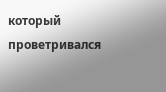который проветривался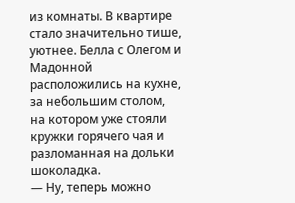из комнаты. В квартире стало значительно тише, уютнее. Белла с Олегом и Мадонной расположились на кухне, за небольшим столом, на котором уже стояли кружки горячего чая и разломанная на дольки шоколадка.
— Ну, теперь можно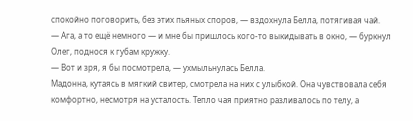спокойно поговорить, без этих пьяных споров, — вздохнула Белла, потягивая чай.
— Ага, а то ещё немного — и мне бы пришлось кого-то выкидывать в окно, — буркнул Олег, поднося к губам кружку.
— Вот и зря, я бы посмотрела, — ухмыльнулась Белла.
Мадонна, кутаясь в мягкий свитер, смотрела на них с улыбкой. Она чувствовала себя комфортно, несмотря на усталость. Тепло чая приятно разливалось по телу, а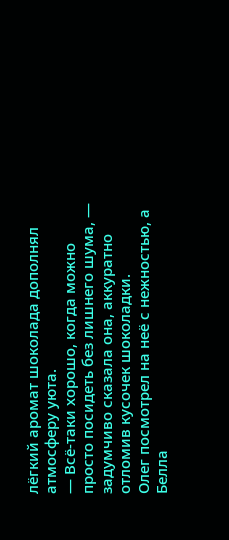лёгкий аромат шоколада дополнял атмосферу уюта.
— Всё-таки хорошо, когда можно просто посидеть без лишнего шума, — задумчиво сказала она, аккуратно отломив кусочек шоколадки.
Олег посмотрел на неё с нежностью, а Белла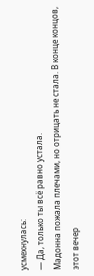усмехнулась:
— Да, только ты всё равно устала.
Мадонна пожала плечами, но отрицать не стала. В конце концов, этот вечер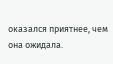оказался приятнее, чем она ожидала.